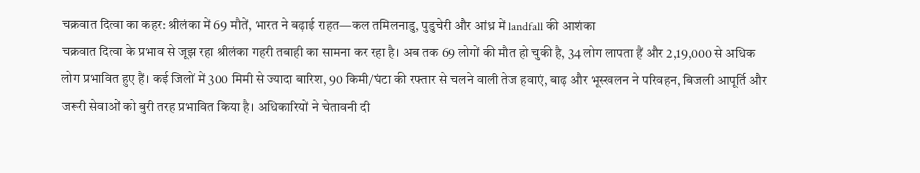चक्रवात दित्वा का कहर: श्रीलंका में 69 मौतें, भारत ने बढ़ाई राहत—कल तमिलनाडु, पुडुचेरी और आंध्र में landfall की आशंका
चक्रवात दित्वा के प्रभाव से जूझ रहा श्रीलंका गहरी तबाही का सामना कर रहा है। अब तक 69 लोगों की मौत हो चुकी है, 34 लोग लापता हैं और 2,19,000 से अधिक लोग प्रभावित हुए हैं। कई जिलों में 300 मिमी से ज्यादा बारिश, 90 किमी/घंटा की रफ्तार से चलने वाली तेज हवाएं, बाढ़ और भूस्खलन ने परिवहन, बिजली आपूर्ति और जरूरी सेवाओं को बुरी तरह प्रभावित किया है। अधिकारियों ने चेतावनी दी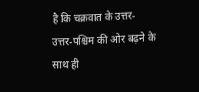है कि चक्रवात के उत्तर-उत्तर-पश्चिम की ओर बढ़ने के साथ ही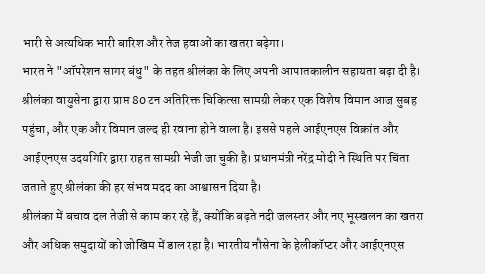भारी से अत्यधिक भारी बारिश और तेज हवाओं का खतरा बढ़ेगा।
भारत ने "ऑपरेशन सागर बंधु" के तहत श्रीलंका के लिए अपनी आपातकालीन सहायता बढ़ा दी है। श्रीलंका वायुसेना द्वारा प्राप्त 80 टन अतिरिक्त चिकित्सा सामग्री लेकर एक विशेष विमान आज सुबह पहुंचा, और एक और विमान जल्द ही रवाना होने वाला है। इससे पहले आईएनएस विक्रांत और आईएनएस उदयगिरि द्वारा राहत सामग्री भेजी जा चुकी है। प्रधानमंत्री नरेंद्र मोदी ने स्थिति पर चिंता जताते हुए श्रीलंका की हर संभव मदद का आश्वासन दिया है।
श्रीलंका में बचाव दल तेजी से काम कर रहे हैं, क्योंकि बढ़ते नदी जलस्तर और नए भूस्खलन का खतरा और अधिक समुदायों को जोखिम में डाल रहा है। भारतीय नौसेना के हेलीकॉप्टर और आईएनएस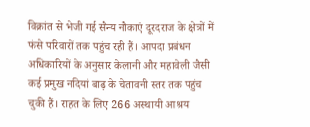विक्रांत से भेजी गई सैन्य नौकाएं दूरदराज के क्षेत्रों में फंसे परिवारों तक पहुंच रही हैं। आपदा प्रबंधन अधिकारियों के अनुसार केलानी और महावेली जैसी कई प्रमुख नदियां बाढ़ के चेतावनी स्तर तक पहुंच चुकी हैं। राहत के लिए 266 अस्थायी आश्रय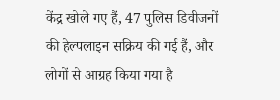केंद्र खोले गए हैं, 47 पुलिस डिवीजनों की हेल्पलाइन सक्रिय की गई हैं, और लोगों से आग्रह किया गया है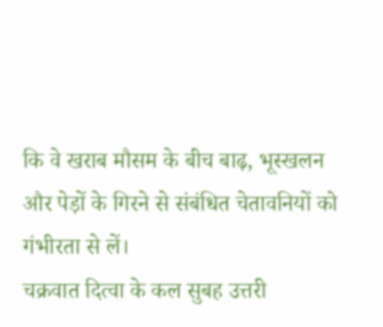कि वे खराब मौसम के बीच बाढ़, भूस्खलन और पेड़ों के गिरने से संबंधित चेतावनियों को गंभीरता से लें।
चक्रवात दित्वा के कल सुबह उत्तरी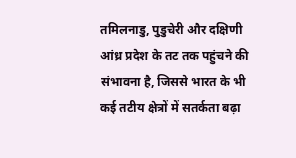तमिलनाडु, पुडुचेरी और दक्षिणी आंध्र प्रदेश के तट तक पहुंचने की संभावना है, जिससे भारत के भी कई तटीय क्षेत्रों में सतर्कता बढ़ा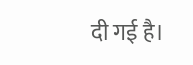दी गई है।